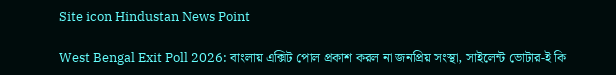Site icon Hindustan News Point

West Bengal Exit Poll 2026: বাংলায় এক্সিট পোল প্রকাশ করল না জনপ্রিয় সংস্থা, সাইলেন্ট ভোটার-ই কি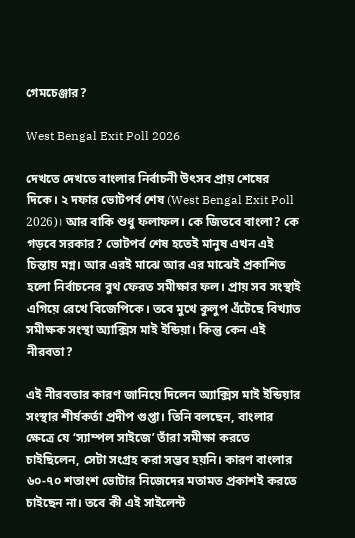গেমচেঞ্জার?

West Bengal Exit Poll 2026

দেখতে দেখতে বাংলার নির্বাচনী উৎসব প্রায় শেষের দিকে। ২ দফার ভোটপর্ব শেষ (West Bengal Exit Poll 2026)। আর বাকি শুধু ফলাফল। কে জিতবে বাংলা? কে গড়বে সরকার? ভোটপর্ব শেষ হতেই মানুষ এখন এই চিন্তায় মগ্ন। আর এরই মাঝে আর এর মাঝেই প্রকাশিত হলো নির্বাচনের বুথ ফেরত সমীক্ষার ফল। প্রায় সব সংস্থাই এগিয়ে রেখে বিজেপিকে। তবে মুখে কুলুপ এঁটেছে বিখ্যাত সমীক্ষক সংস্থা অ্যাক্সিস মাই ইন্ডিয়া। কিন্তু কেন এই নীরবতা?

এই নীরবতার কারণ জানিয়ে দিলেন অ্যাক্সিস মাই ইন্ডিয়ার সংস্থার শীর্ষকর্তা প্রদীপ গুপ্তা। তিনি বলছেন, বাংলার ক্ষেত্রে যে ‘স্যাম্পল সাইজে’ তাঁরা সমীক্ষা করতে চাইছিলেন, সেটা সংগ্রহ করা সম্ভব হয়নি। কারণ বাংলার ৬০-৭০ শতাংশ ভোটার নিজেদের মতামত প্রকাশই করতে চাইছেন না। তবে কী এই সাইলেন্ট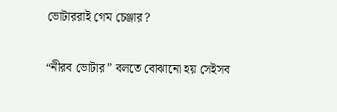ভোটাররাই গেম চেঞ্জার?

“নীরব ভোটার” বলতে বোঝানো হয় সেইসব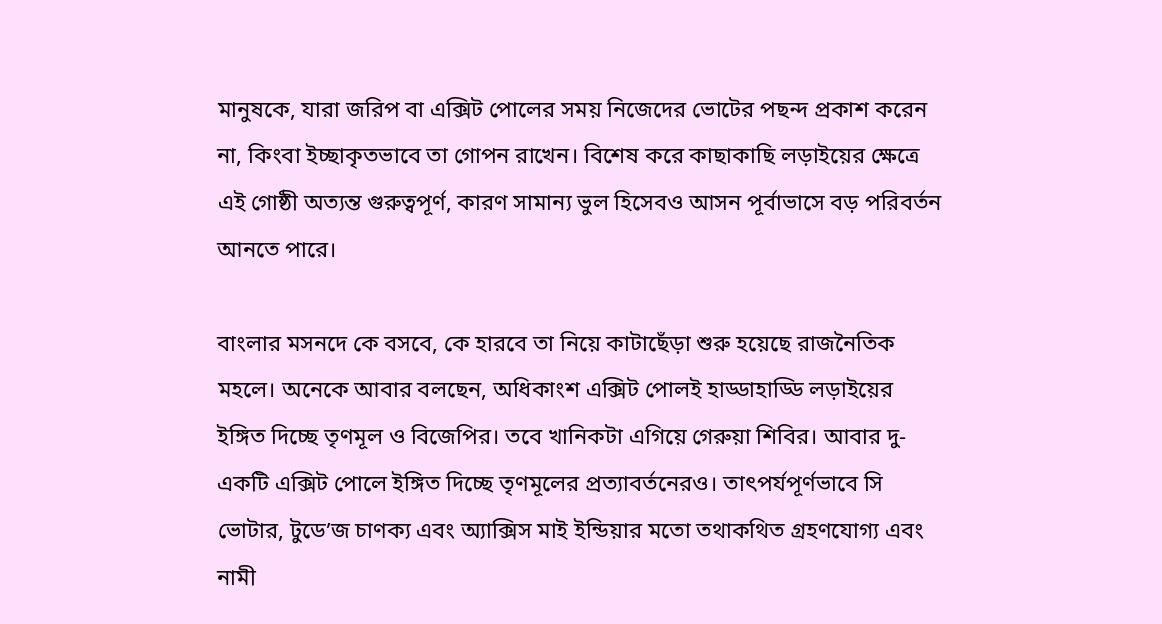মানুষকে, যারা জরিপ বা এক্সিট পোলের সময় নিজেদের ভোটের পছন্দ প্রকাশ করেন না, কিংবা ইচ্ছাকৃতভাবে তা গোপন রাখেন। বিশেষ করে কাছাকাছি লড়াইয়ের ক্ষেত্রে এই গোষ্ঠী অত্যন্ত গুরুত্বপূর্ণ, কারণ সামান্য ভুল হিসেবও আসন পূর্বাভাসে বড় পরিবর্তন আনতে পারে।

বাংলার মসনদে কে বসবে, কে হারবে তা নিয়ে কাটাছেঁড়া শুরু হয়েছে রাজনৈতিক মহলে। অনেকে আবার বলছেন, অধিকাংশ এক্সিট পোলই হাড্ডাহাড্ডি লড়াইয়ের ইঙ্গিত দিচ্ছে তৃণমূল ও বিজেপির। তবে খানিকটা এগিয়ে গেরুয়া শিবির। আবার দু-একটি এক্সিট পোলে ইঙ্গিত দিচ্ছে তৃণমূলের প্রত্যাবর্তনেরও। তাৎপর্যপূর্ণভাবে সি ভোটার, টুডে’জ চাণক্য এবং অ্যাক্সিস মাই ইন্ডিয়ার মতো তথাকথিত গ্রহণযোগ্য এবং নামী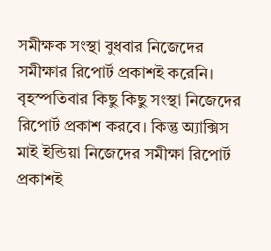সমীক্ষক সংস্থা বুধবার নিজেদের সমীক্ষার রিপোর্ট প্রকাশই করেনি। বৃহস্পতিবার কিছু কিছু সংস্থা নিজেদের রিপোর্ট প্রকাশ করবে। কিন্তু অ্যাক্সিস মাই ইন্ডিয়া নিজেদের সমীক্ষা রিপোর্ট প্রকাশই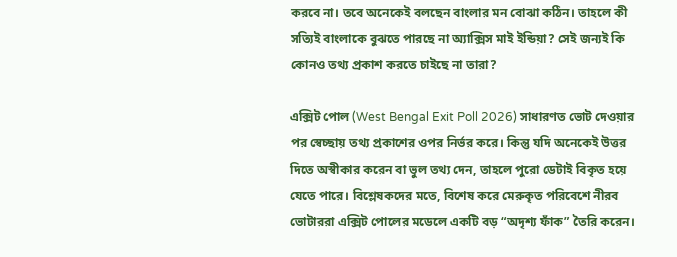করবে না। তবে অনেকেই বলছেন বাংলার মন বোঝা কঠিন। তাহলে কী সত্যিই বাংলাকে বুঝতে পারছে না অ্যাক্সিস মাই ইন্ডিয়া? সেই জন্যই কি কোনও তথ্য প্রকাশ করতে চাইছে না তারা?

এক্সিট পোল (West Bengal Exit Poll 2026) সাধারণত ভোট দেওয়ার পর স্বেচ্ছায় তথ্য প্রকাশের ওপর নির্ভর করে। কিন্তু যদি অনেকেই উত্তর দিতে অস্বীকার করেন বা ভুল তথ্য দেন, তাহলে পুরো ডেটাই বিকৃত হয়ে যেতে পারে। বিশ্লেষকদের মতে, বিশেষ করে মেরুকৃত পরিবেশে নীরব ভোটাররা এক্সিট পোলের মডেলে একটি বড় “অদৃশ্য ফাঁক” তৈরি করেন।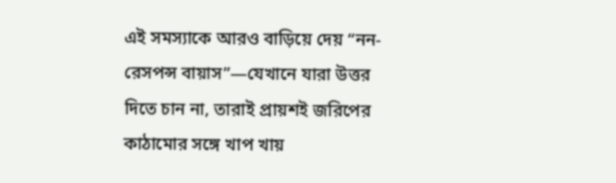এই সমস্যাকে আরও বাড়িয়ে দেয় “নন-রেসপন্স বায়াস”—যেখানে যারা উত্তর দিতে চান না, তারাই প্রায়শই জরিপের কাঠামোর সঙ্গে খাপ খায়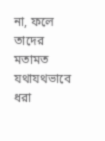না, ফলে তাদের মতামত যথাযথভাবে ধরা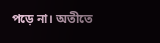পড়ে না। অতীতে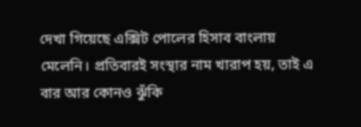দেখা গিয়েছে এক্সিট পোলের হিসাব বাংলায় মেলেনি। প্রতিবারই সংস্থার নাম খারাপ হয়, তাই এ বার আর কোনও ঝুঁকি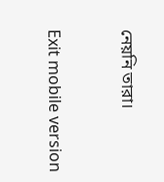নেয়নি তারা।


Exit mobile version